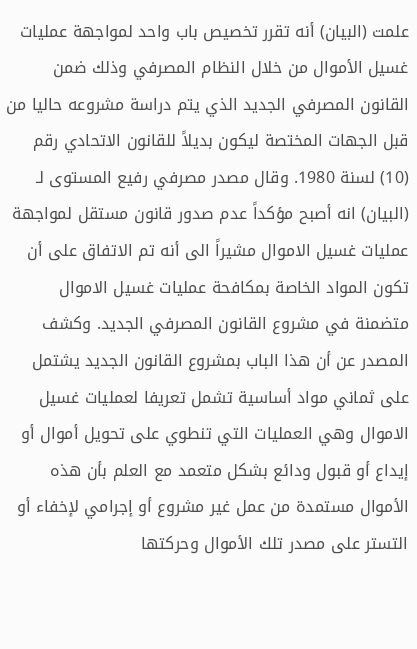علمت (البيان) أنه تقرر تخصيص باب واحد لمواجهة عمليات غسيل الأموال من خلال النظام المصرفي وذلك ضمن القانون المصرفي الجديد الذي يتم دراسة مشروعه حاليا من قبل الجهات المختصة ليكون بديلاً للقانون الاتحادي رقم (10) لسنة 1980. وقال مصدر مصرفي رفيع المستوى لـ (البيان) انه أصبح مؤكداً عدم صدور قانون مستقل لمواجهة عمليات غسيل الاموال مشيراً الى أنه تم الاتفاق على أن تكون المواد الخاصة بمكافحة عمليات غسيل الاموال متضمنة في مشروع القانون المصرفي الجديد. وكشف المصدر عن أن هذا الباب بمشروع القانون الجديد يشتمل على ثماني مواد أساسية تشمل تعريفا لعمليات غسيل الاموال وهي العمليات التي تنطوي على تحويل أموال أو إيداع أو قبول ودائع بشكل متعمد مع العلم بأن هذه الأموال مستمدة من عمل غير مشروع أو إجرامي لإخفاء أو التستر على مصدر تلك الأموال وحركتها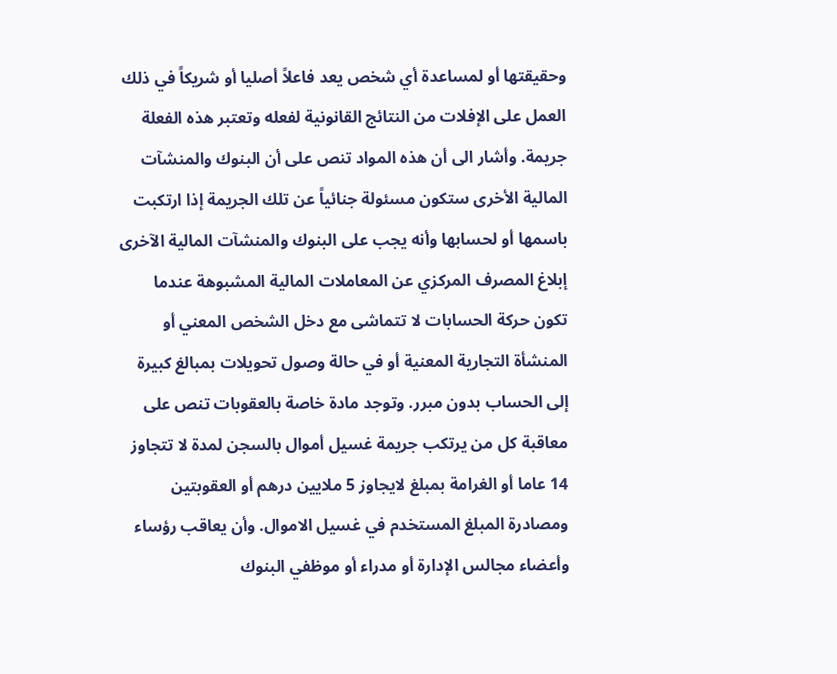وحقيقتها أو لمساعدة أي شخص يعد فاعلاً أصليا أو شريكاً في ذلك العمل على الإفلات من النتائج القانونية لفعله وتعتبر هذه الفعلة جريمة. وأشار الى أن هذه المواد تنص على أن البنوك والمنشآت المالية الأخرى ستكون مسئولة جنائياً عن تلك الجريمة إذا ارتكبت باسمها أو لحسابها وأنه يجب على البنوك والمنشآت المالية الآخرى إبلاغ المصرف المركزي عن المعاملات المالية المشبوهة عندما تكون حركة الحسابات لا تتماشى مع دخل الشخص المعني أو المنشأة التجارية المعنية أو في حالة وصول تحويلات بمبالغ كبيرة إلى الحساب بدون مبرر. وتوجد مادة خاصة بالعقوبات تنص على معاقبة كل من يرتكب جريمة غسيل أموال بالسجن لمدة لا تتجاوز 14 عاما أو الغرامة بمبلغ لايجاوز 5 ملايين درهم أو العقوبتين ومصادرة المبلغ المستخدم في غسيل الاموال. وأن يعاقب رؤساء وأعضاء مجالس الإدارة أو مدراء أو موظفي البنوك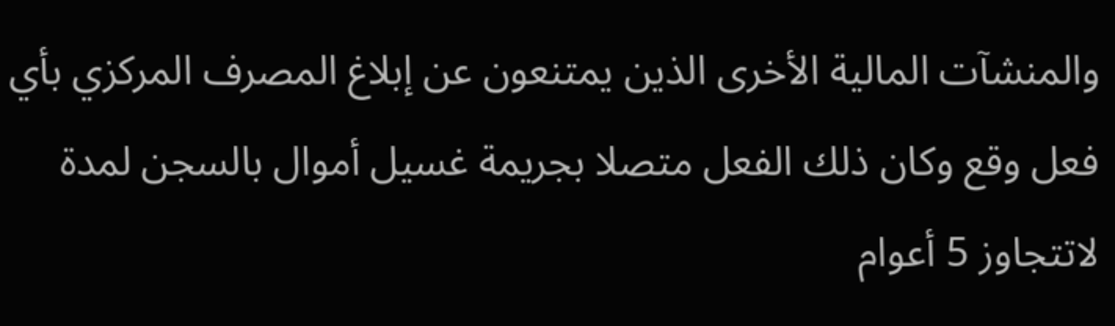والمنشآت المالية الأخرى الذين يمتنعون عن إبلاغ المصرف المركزي بأي فعل وقع وكان ذلك الفعل متصلا بجريمة غسيل أموال بالسجن لمدة لاتتجاوز 5 أعوام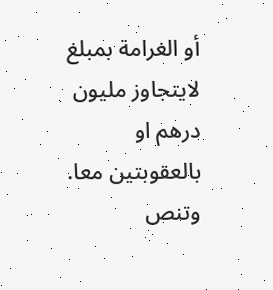أو الغرامة بمبلغ لايتجاوز مليون درهم او بالعقوبتين معا. وتنص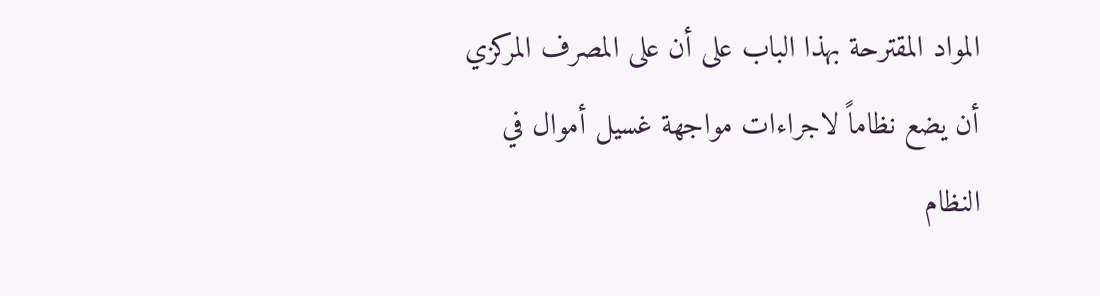المواد المقترحة بهذا الباب على أن على المصرف المركزي أن يضع نظاماً لاجراءات مواجهة غسيل أموال في النظام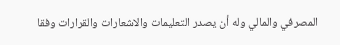المصرفي والمالي وله أن يصدر التعليمات والاشعارات والقرارات وفقا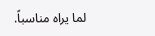لما يراه مناسباً.